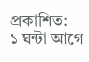প্রকাশিত:
১ ঘন্টা আগে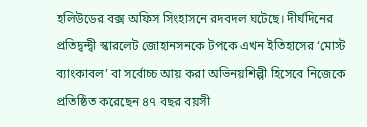হলিউডের বক্স অফিস সিংহাসনে রদবদল ঘটেছে। দীর্ঘদিনের প্রতিদ্বন্দ্বী স্কারলেট জোহানসনকে টপকে এখন ইতিহাসের ‘মোস্ট ব্যাংকাবল’ বা সর্বোচ্চ আয় করা অভিনয়শিল্পী হিসেবে নিজেকে প্রতিষ্ঠিত করেছেন ৪৭ বছর বয়সী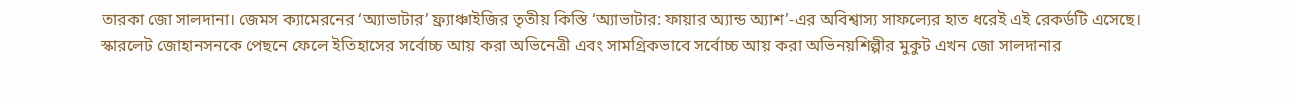তারকা জো সালদানা। জেমস ক্যামেরনের ‘অ্যাভাটার’ ফ্র্যাঞ্চাইজির তৃতীয় কিস্তি ‘অ্যাভাটার: ফায়ার অ্যান্ড অ্যাশ’-এর অবিশ্বাস্য সাফল্যের হাত ধরেই এই রেকর্ডটি এসেছে।
স্কারলেট জোহানসনকে পেছনে ফেলে ইতিহাসের সর্বোচ্চ আয় করা অভিনেত্রী এবং সামগ্রিকভাবে সর্বোচ্চ আয় করা অভিনয়শিল্পীর মুকুট এখন জো সালদানার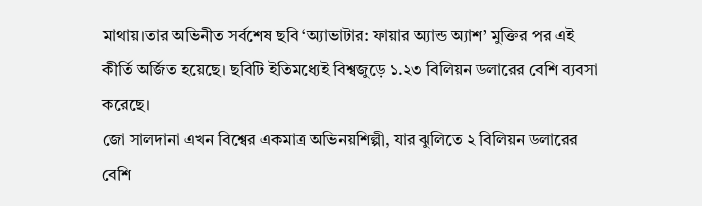মাথায়।তার অভিনীত সর্বশেষ ছবি ‘অ্যাভাটার: ফায়ার অ্যান্ড অ্যাশ’ মুক্তির পর এই কীর্তি অর্জিত হয়েছে। ছবিটি ইতিমধ্যেই বিশ্বজুড়ে ১.২৩ বিলিয়ন ডলারের বেশি ব্যবসা করেছে।
জো সালদানা এখন বিশ্বের একমাত্র অভিনয়শিল্পী, যার ঝুলিতে ২ বিলিয়ন ডলারের বেশি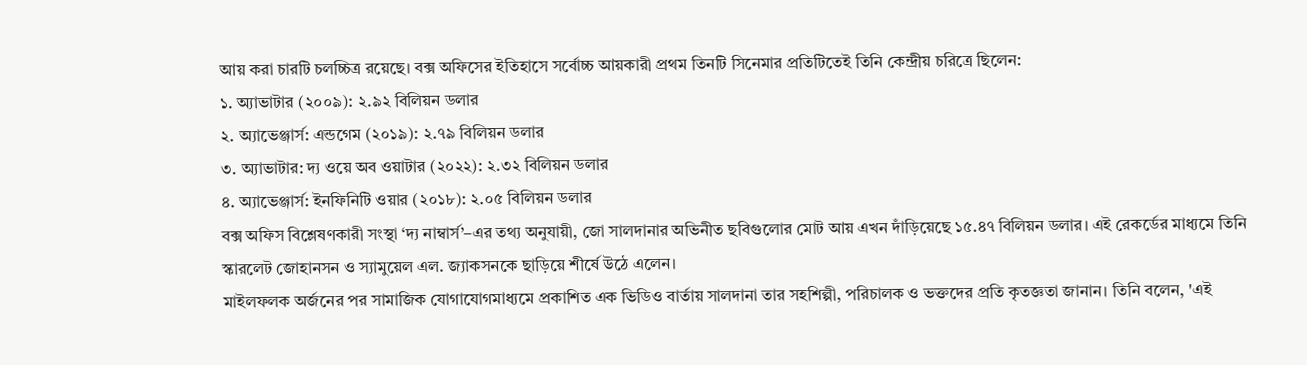আয় করা চারটি চলচ্চিত্র রয়েছে। বক্স অফিসের ইতিহাসে সর্বোচ্চ আয়কারী প্রথম তিনটি সিনেমার প্রতিটিতেই তিনি কেন্দ্রীয় চরিত্রে ছিলেন:
১. অ্যাভাটার (২০০৯): ২.৯২ বিলিয়ন ডলার
২. অ্যাভেঞ্জার্স: এন্ডগেম (২০১৯): ২.৭৯ বিলিয়ন ডলার
৩. অ্যাভাটার: দ্য ওয়ে অব ওয়াটার (২০২২): ২.৩২ বিলিয়ন ডলার
৪. অ্যাভেঞ্জার্স: ইনফিনিটি ওয়ার (২০১৮): ২.০৫ বিলিয়ন ডলার
বক্স অফিস বিশ্লেষণকারী সংস্থা ‘দ্য নাম্বার্স’–এর তথ্য অনুযায়ী, জো সালদানার অভিনীত ছবিগুলোর মোট আয় এখন দাঁড়িয়েছে ১৫.৪৭ বিলিয়ন ডলার। এই রেকর্ডের মাধ্যমে তিনি স্কারলেট জোহানসন ও স্যামুয়েল এল. জ্যাকসনকে ছাড়িয়ে শীর্ষে উঠে এলেন।
মাইলফলক অর্জনের পর সামাজিক যোগাযোগমাধ্যমে প্রকাশিত এক ভিডিও বার্তায় সালদানা তার সহশিল্পী, পরিচালক ও ভক্তদের প্রতি কৃতজ্ঞতা জানান। তিনি বলেন, 'এই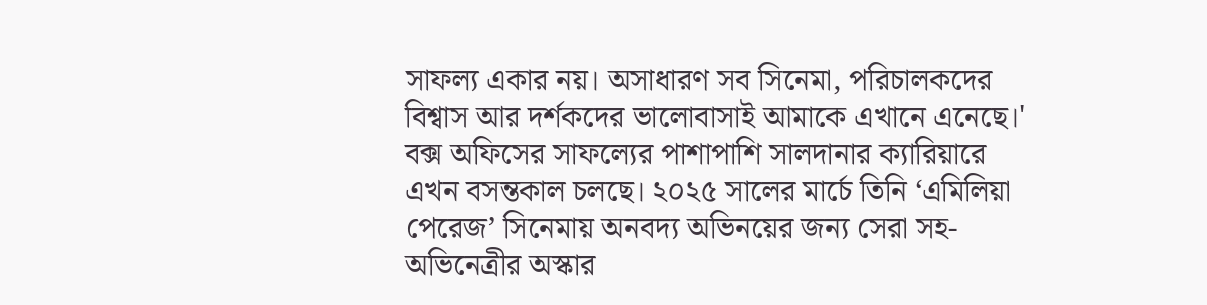সাফল্য একার নয়। অসাধারণ সব সিনেমা, পরিচালকদের বিশ্বাস আর দর্শকদের ভালোবাসাই আমাকে এখানে এনেছে।'
বক্স অফিসের সাফল্যের পাশাপাশি সালদানার ক্যারিয়ারে এখন বসন্তকাল চলছে। ২০২৫ সালের মার্চে তিনি ‘এমিলিয়া পেরেজ’ সিনেমায় অনবদ্য অভিনয়ের জন্য সেরা সহ-অভিনেত্রীর অস্কার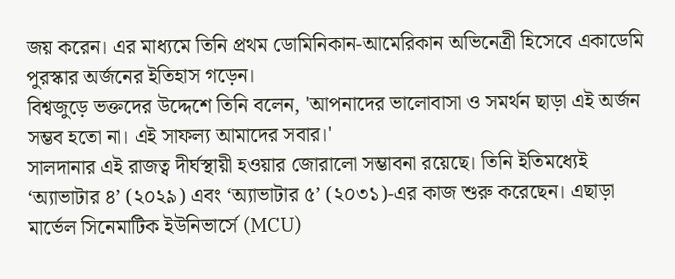জয় করেন। এর মাধ্যমে তিনি প্রথম ডোমিনিকান-আমেরিকান অভিনেত্রী হিসেবে একাডেমি পুরস্কার অর্জনের ইতিহাস গড়েন।
বিশ্বজুড়ে ভক্তদের উদ্দেশে তিনি বলেন, 'আপনাদের ভালোবাসা ও সমর্থন ছাড়া এই অর্জন সম্ভব হতো না। এই সাফল্য আমাদের সবার।'
সালদানার এই রাজত্ব দীর্ঘস্থায়ী হওয়ার জোরালো সম্ভাবনা রয়েছে। তিনি ইতিমধ্যেই ‘অ্যাভাটার ৪’ (২০২৯) এবং ‘অ্যাভাটার ৫’ (২০৩১)-এর কাজ শুরু করেছেন। এছাড়া মার্ভেল সিনেমাটিক ইউনিভার্সে (MCU)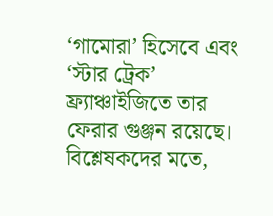‘গামোরা’ হিসেবে এবং ‘স্টার ট্রেক’ ফ্র্যাঞ্চাইজিতে তার ফেরার গুঞ্জন রয়েছে।
বিশ্লেষকদের মতে,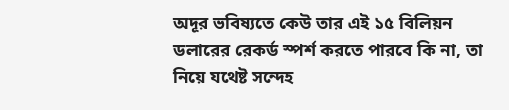অদূর ভবিষ্যতে কেউ তার এই ১৫ বিলিয়ন ডলারের রেকর্ড স্পর্শ করতে পারবে কি না, তা নিয়ে যথেষ্ট সন্দেহ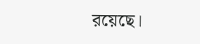রয়েছে।